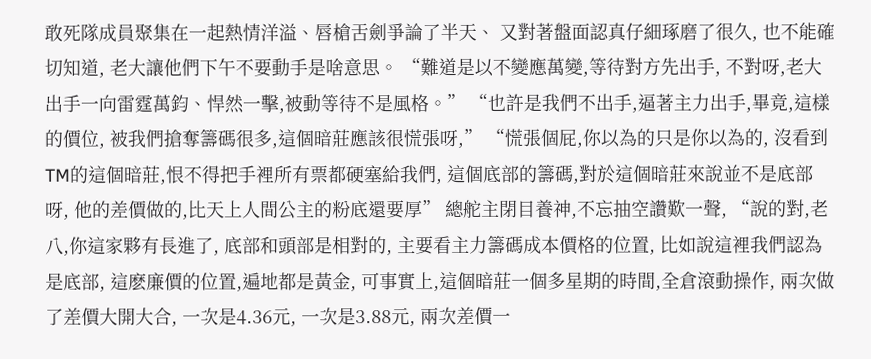敢死隊成員聚集在一起熱情洋溢、唇槍舌劍爭論了半天、 又對著盤面認真仔細琢磨了很久, 也不能確切知道, 老大讓他們下午不要動手是啥意思。 “難道是以不變應萬變,等待對方先出手, 不對呀,老大出手一向雷霆萬鈞、悍然一擊,被動等待不是風格。” “也許是我們不出手,逼著主力出手,畢竟,這樣的價位, 被我們搶奪籌碼很多,這個暗莊應該很慌張呀,” “慌張個屁,你以為的只是你以為的, 沒看到TM的這個暗莊,恨不得把手裡所有票都硬塞給我們, 這個底部的籌碼,對於這個暗莊來說並不是底部呀, 他的差價做的,比天上人間公主的粉底還要厚” 總舵主閉目養神,不忘抽空讚歎一聲, “說的對,老八,你這家夥有長進了, 底部和頭部是相對的, 主要看主力籌碼成本價格的位置, 比如說這裡我們認為是底部, 這麽廉價的位置,遍地都是黃金, 可事實上,這個暗莊一個多星期的時間,全倉滾動操作, 兩次做了差價大開大合, 一次是4.36元, 一次是3.88元, 兩次差價一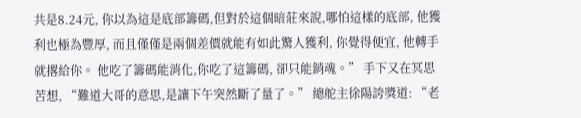共是8.24元, 你以為這是底部籌碼,但對於這個暗莊來說,哪怕這樣的底部, 他獲利也極為豐厚, 而且僅僅是兩個差價就能有如此驚人獲利, 你覺得便宜, 他轉手就撂給你。 他吃了籌碼能消化,你吃了這籌碼, 卻只能銷魂。” 手下又在冥思苦想, “難道大哥的意思,是讓下午突然斷了量了。” 總舵主徐陽誇獎道: “老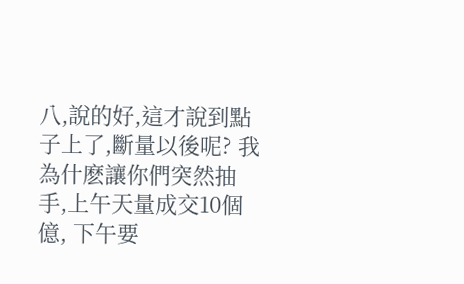八,說的好,這才說到點子上了,斷量以後呢? 我為什麽讓你們突然抽手,上午天量成交10個億, 下午要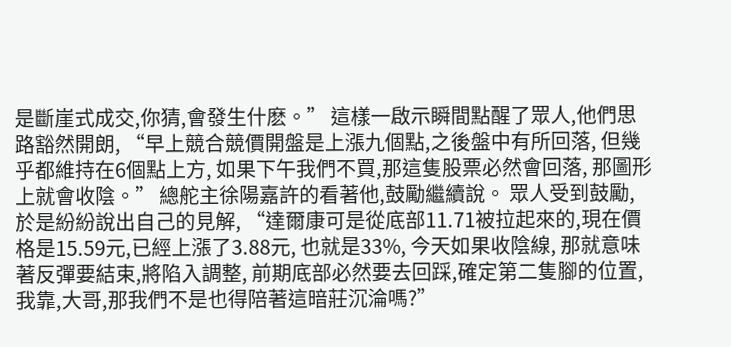是斷崖式成交,你猜,會發生什麽。” 這樣一啟示瞬間點醒了眾人,他們思路豁然開朗, “早上競合競價開盤是上漲九個點,之後盤中有所回落, 但幾乎都維持在6個點上方, 如果下午我們不買,那這隻股票必然會回落, 那圖形上就會收陰。” 總舵主徐陽嘉許的看著他,鼓勵繼續說。 眾人受到鼓勵,於是紛紛說出自己的見解, “達爾康可是從底部11.71被拉起來的,現在價格是15.59元,已經上漲了3.88元, 也就是33%, 今天如果收陰線, 那就意味著反彈要結束,將陷入調整, 前期底部必然要去回踩,確定第二隻腳的位置, 我靠,大哥,那我們不是也得陪著這暗莊沉淪嗎?”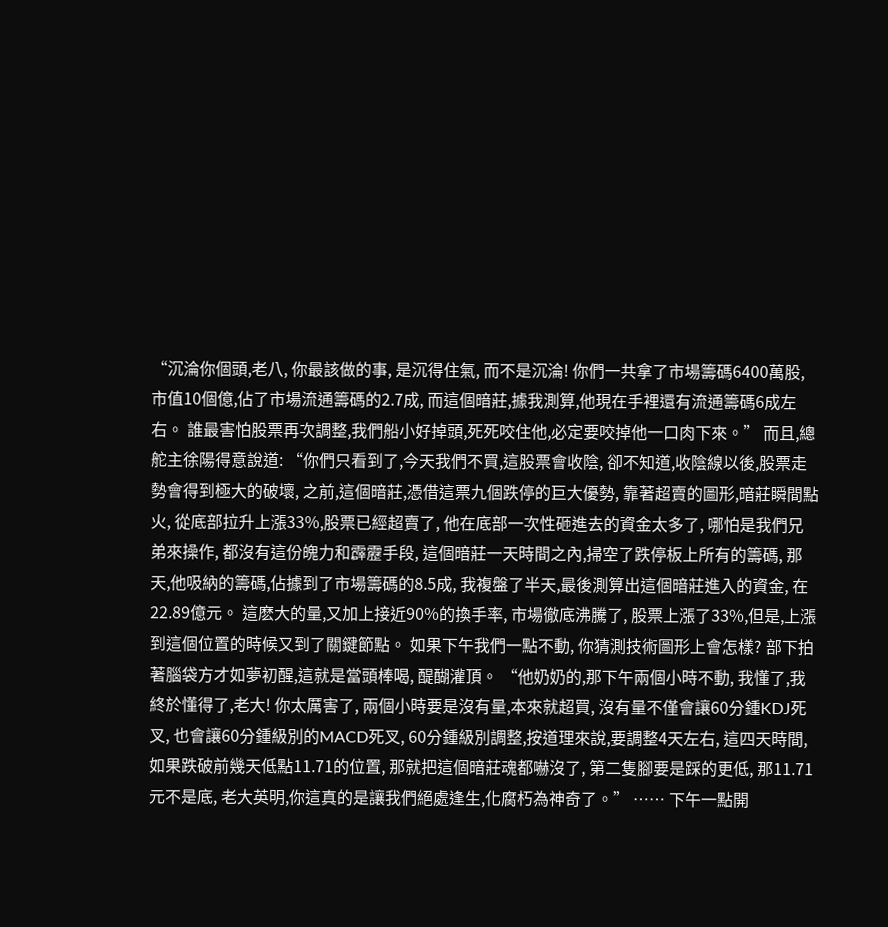“沉淪你個頭,老八, 你最該做的事, 是沉得住氣, 而不是沉淪! 你們一共拿了市場籌碼6400萬股,市值10個億,佔了市場流通籌碼的2.7成, 而這個暗莊,據我測算,他現在手裡還有流通籌碼6成左右。 誰最害怕股票再次調整,我們船小好掉頭,死死咬住他,必定要咬掉他一口肉下來。” 而且,總舵主徐陽得意說道: “你們只看到了,今天我們不買,這股票會收陰, 卻不知道,收陰線以後,股票走勢會得到極大的破壞, 之前,這個暗莊,憑借這票九個跌停的巨大優勢, 靠著超賣的圖形,暗莊瞬間點火, 從底部拉升上漲33%,股票已經超賣了, 他在底部一次性砸進去的資金太多了, 哪怕是我們兄弟來操作, 都沒有這份魄力和霹靂手段, 這個暗莊一天時間之內,掃空了跌停板上所有的籌碼, 那天,他吸納的籌碼,佔據到了市場籌碼的8.5成, 我複盤了半天,最後測算出這個暗莊進入的資金, 在22.89億元。 這麽大的量,又加上接近90%的換手率, 市場徹底沸騰了, 股票上漲了33%,但是,上漲到這個位置的時候又到了關鍵節點。 如果下午我們一點不動, 你猜測技術圖形上會怎樣? 部下拍著腦袋方才如夢初醒,這就是當頭棒喝, 醍醐灌頂。 “他奶奶的,那下午兩個小時不動, 我懂了,我終於懂得了,老大! 你太厲害了, 兩個小時要是沒有量,本來就超買, 沒有量不僅會讓60分鍾KDJ死叉, 也會讓60分鍾級別的MACD死叉, 60分鍾級別調整,按道理來說,要調整4天左右, 這四天時間,如果跌破前幾天低點11.71的位置, 那就把這個暗莊魂都嚇沒了, 第二隻腳要是踩的更低, 那11.71元不是底, 老大英明,你這真的是讓我們絕處逢生,化腐朽為神奇了。” …… 下午一點開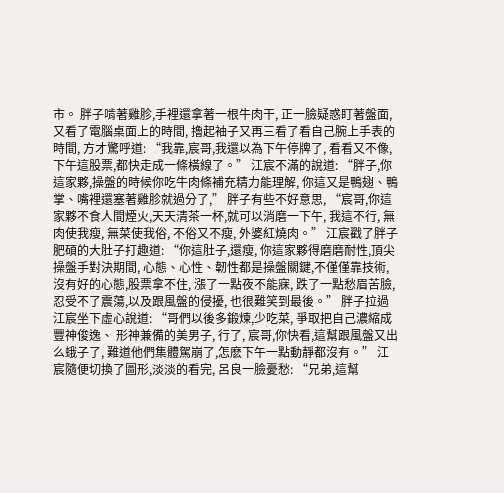市。 胖子啃著雞胗,手裡還拿著一根牛肉干, 正一臉疑惑盯著盤面,又看了電腦桌面上的時間, 擼起袖子又再三看了看自己腕上手表的時間, 方才驚呼道: “我靠,宸哥,我還以為下午停牌了, 看看又不像,下午這股票,都快走成一條橫線了。” 江宸不滿的說道: “胖子,你這家夥,操盤的時候你吃牛肉條補充精力能理解, 你這又是鴨翅、鴨掌、嘴裡還塞著雞胗就過分了,” 胖子有些不好意思, “宸哥,你這家夥不食人間煙火,天天清茶一杯,就可以消磨一下午, 我這不行, 無肉使我瘦, 無菜使我俗, 不俗又不瘦, 外婆紅燒肉。” 江宸戳了胖子肥碩的大肚子打趣道: “你這肚子,還瘦, 你這家夥得磨磨耐性,頂尖操盤手對決期間, 心態、心性、韌性都是操盤關鍵,不僅僅靠技術, 沒有好的心態,股票拿不住, 漲了一點夜不能寐, 跌了一點愁眉苦臉, 忍受不了震蕩,以及跟風盤的侵擾, 也很難笑到最後。” 胖子拉過江宸坐下虛心說道: “哥們以後多鍛煉,少吃菜, 爭取把自己濃縮成豐神俊逸、 形神兼備的美男子, 行了, 宸哥,你快看,這幫跟風盤又出么蛾子了, 難道他們集體駕崩了,怎麽下午一點動靜都沒有。” 江宸隨便切換了圖形,淡淡的看完, 呂良一臉憂愁: “兄弟,這幫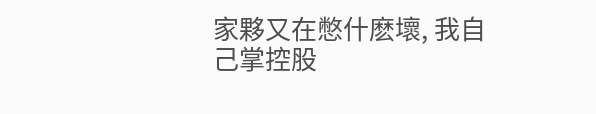家夥又在憋什麽壞, 我自己掌控股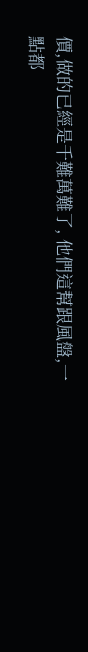價,做的已經是千難萬難了, 他們這幫跟風盤,一點都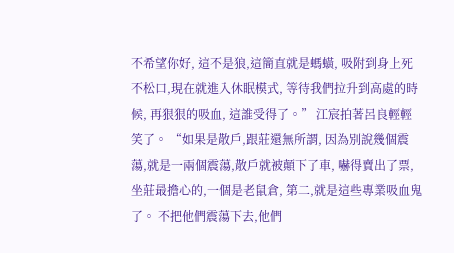不希望你好, 這不是狼,這簡直就是螞蟥, 吸附到身上死不松口,現在就進入休眠模式, 等待我們拉升到高處的時候, 再狠狠的吸血, 這誰受得了。” 江宸拍著呂良輕輕笑了。 “如果是散戶,跟莊還無所謂, 因為別說幾個震蕩,就是一兩個震蕩,散戶就被顛下了車, 嚇得賣出了票, 坐莊最擔心的,一個是老鼠倉, 第二,就是這些專業吸血鬼了。 不把他們震蕩下去,他們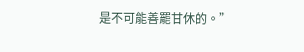是不可能善罷甘休的。”